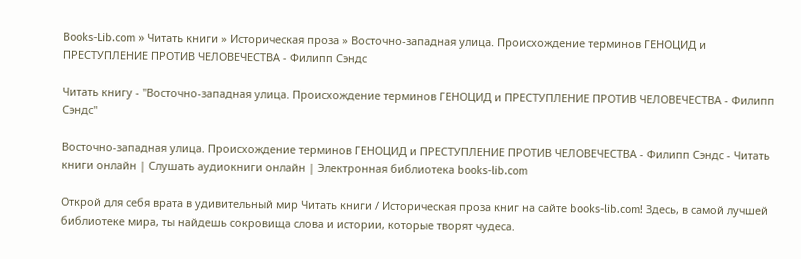Books-Lib.com » Читать книги » Историческая проза » Восточно-западная улица. Происхождение терминов ГЕНОЦИД и ПРЕСТУПЛЕНИЕ ПРОТИВ ЧЕЛОВЕЧЕСТВА - Филипп Сэндс

Читать книгу - "Восточно-западная улица. Происхождение терминов ГЕНОЦИД и ПРЕСТУПЛЕНИЕ ПРОТИВ ЧЕЛОВЕЧЕСТВА - Филипп Сэндс"

Восточно-западная улица. Происхождение терминов ГЕНОЦИД и ПРЕСТУПЛЕНИЕ ПРОТИВ ЧЕЛОВЕЧЕСТВА - Филипп Сэндс - Читать книги онлайн | Слушать аудиокниги онлайн | Электронная библиотека books-lib.com

Открой для себя врата в удивительный мир Читать книги / Историческая проза книг на сайте books-lib.com! Здесь, в самой лучшей библиотеке мира, ты найдешь сокровища слова и истории, которые творят чудеса.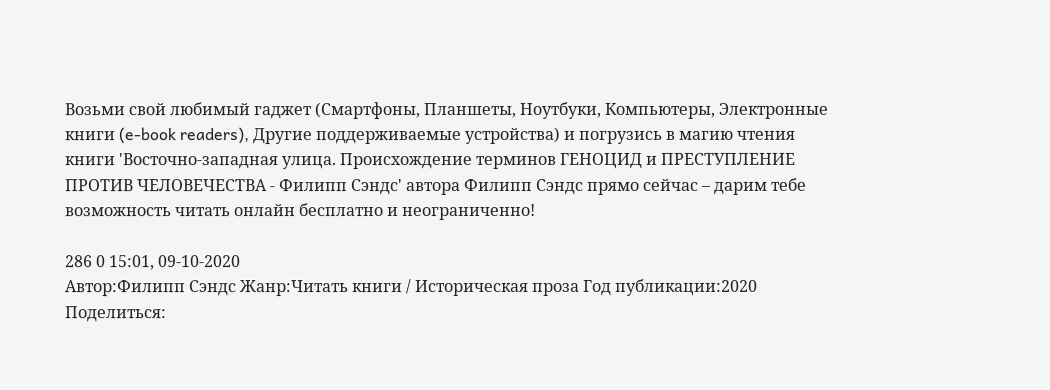Возьми свой любимый гаджет (Смартфоны, Планшеты, Ноутбуки, Компьютеры, Электронные книги (e-book readers), Другие поддерживаемые устройства) и погрузись в магию чтения книги 'Восточно-западная улица. Происхождение терминов ГЕНОЦИД и ПРЕСТУПЛЕНИЕ ПРОТИВ ЧЕЛОВЕЧЕСТВА - Филипп Сэндс' автора Филипп Сэндс прямо сейчас – дарим тебе возможность читать онлайн бесплатно и неограниченно!

286 0 15:01, 09-10-2020
Автор:Филипп Сэндс Жанр:Читать книги / Историческая проза Год публикации:2020 Поделиться: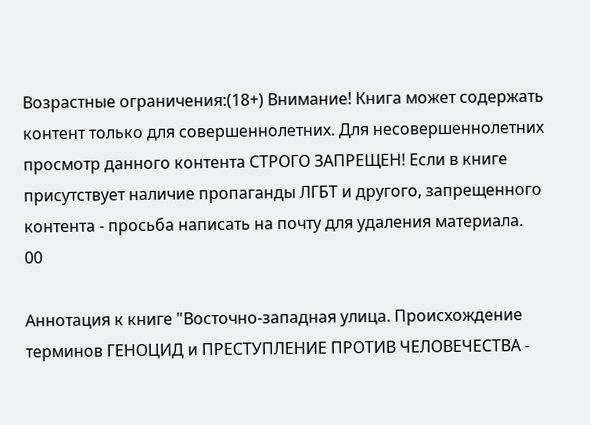Возрастные ограничения:(18+) Внимание! Книга может содержать контент только для совершеннолетних. Для несовершеннолетних просмотр данного контента СТРОГО ЗАПРЕЩЕН! Если в книге присутствует наличие пропаганды ЛГБТ и другого, запрещенного контента - просьба написать на почту для удаления материала.
00

Аннотация к книге "Восточно-западная улица. Происхождение терминов ГЕНОЦИД и ПРЕСТУПЛЕНИЕ ПРОТИВ ЧЕЛОВЕЧЕСТВА -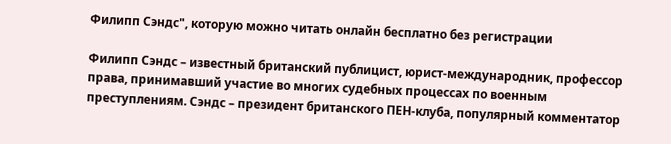Филипп Сэндс", которую можно читать онлайн бесплатно без регистрации

Филипп Сэндс – известный британский публицист, юрист-международник, профессор права, принимавший участие во многих судебных процессах по военным преступлениям. Сэндс – президент британского ПЕН-клуба, популярный комментатор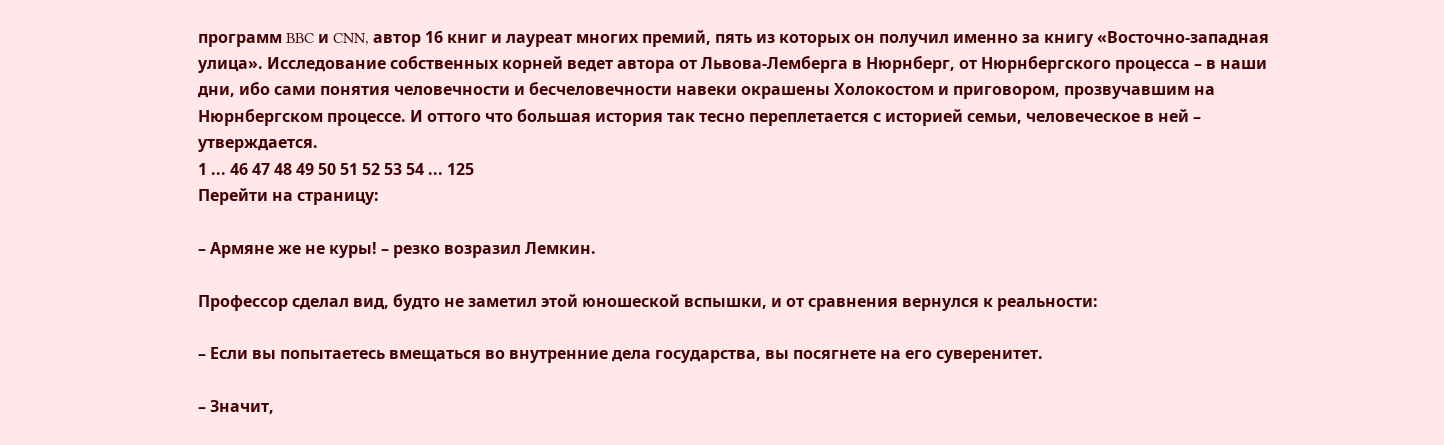программ BBC и CNN, автор 16 книг и лауреат многих премий, пять из которых он получил именно за книгу «Восточно-западная улица». Исследование собственных корней ведет автора от Львова-Лемберга в Нюрнберг, от Нюрнбергского процесса – в наши дни, ибо сами понятия человечности и бесчеловечности навеки окрашены Холокостом и приговором, прозвучавшим на Нюрнбергском процессе. И оттого что большая история так тесно переплетается с историей семьи, человеческое в ней – утверждается.
1 ... 46 47 48 49 50 51 52 53 54 ... 125
Перейти на страницу:

– Армяне же не куры! – резко возразил Лемкин.

Профессор сделал вид, будто не заметил этой юношеской вспышки, и от сравнения вернулся к реальности:

– Если вы попытаетесь вмещаться во внутренние дела государства, вы посягнете на его суверенитет.

– Значит,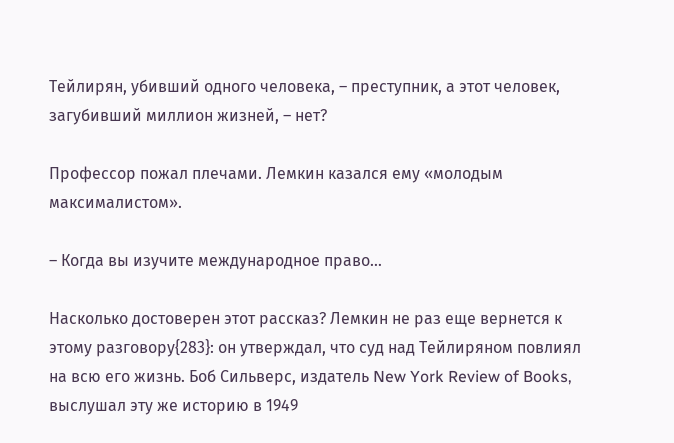Тейлирян, убивший одного человека, – преступник, а этот человек, загубивший миллион жизней, – нет?

Профессор пожал плечами. Лемкин казался ему «молодым максималистом».

– Когда вы изучите международное право…

Насколько достоверен этот рассказ? Лемкин не раз еще вернется к этому разговору{283}: он утверждал, что суд над Тейлиряном повлиял на всю его жизнь. Боб Сильверс, издатель New York Review of Books, выслушал эту же историю в 1949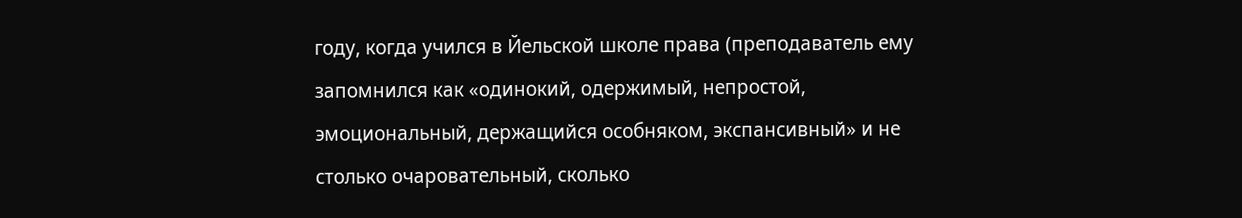году, когда учился в Йельской школе права (преподаватель ему запомнился как «одинокий, одержимый, непростой, эмоциональный, держащийся особняком, экспансивный» и не столько очаровательный, сколько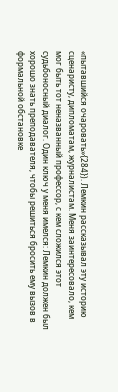«пытавшийся очаровать»{284}). Лемкин рассказывал эту историю сценаристу, дипломатам, журналистам. Меня заинтересовало, кем мог быть тот неназванный профессор, с кем сложился этот судьбоносный диалог. Один ключ у меня имелся: Лемкин должен был хорошо знать преподавателя, чтобы решиться бросить ему вызов в формальной обстановке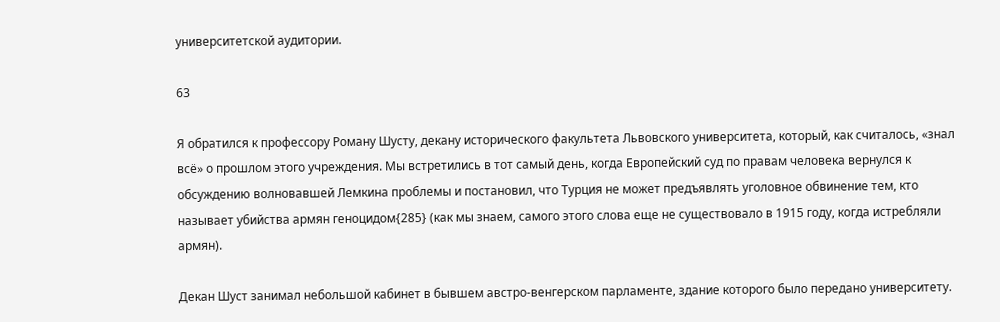университетской аудитории.

63

Я обратился к профессору Роману Шусту, декану исторического факультета Львовского университета, который, как считалось, «знал всё» о прошлом этого учреждения. Мы встретились в тот самый день, когда Европейский суд по правам человека вернулся к обсуждению волновавшей Лемкина проблемы и постановил, что Турция не может предъявлять уголовное обвинение тем, кто называет убийства армян геноцидом{285} (как мы знаем, самого этого слова еще не существовало в 1915 году, когда истребляли армян).

Декан Шуст занимал небольшой кабинет в бывшем австро-венгерском парламенте, здание которого было передано университету.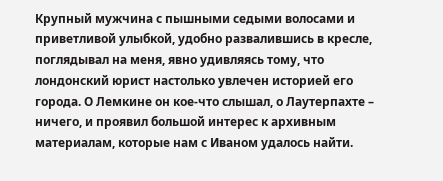Крупный мужчина с пышными седыми волосами и приветливой улыбкой, удобно развалившись в кресле, поглядывал на меня, явно удивляясь тому, что лондонский юрист настолько увлечен историей его города. О Лемкине он кое-что слышал, о Лаутерпахте – ничего, и проявил большой интерес к архивным материалам, которые нам с Иваном удалось найти.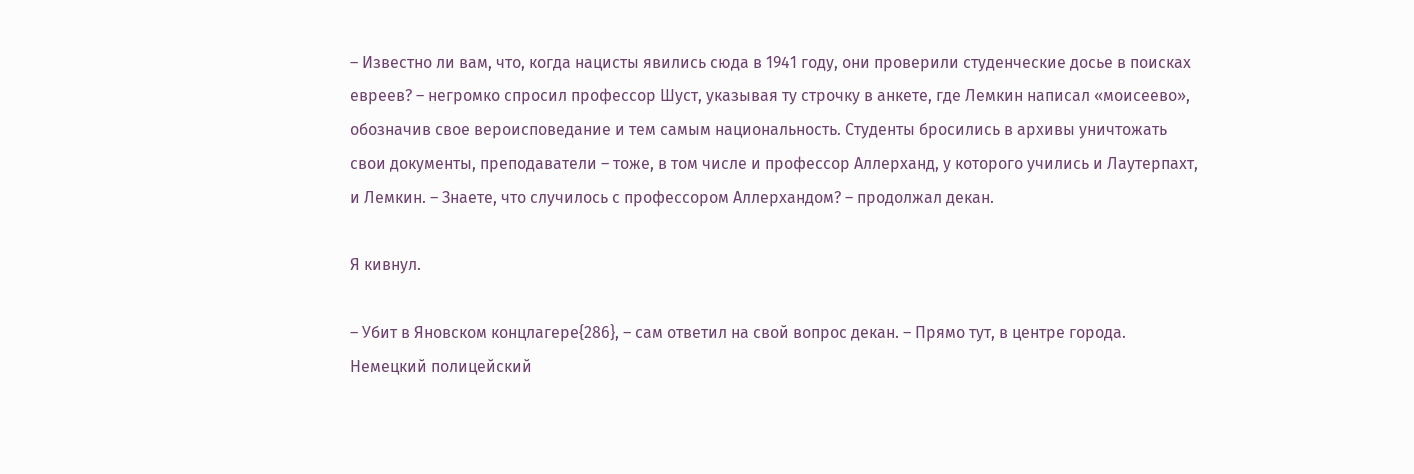– Известно ли вам, что, когда нацисты явились сюда в 1941 году, они проверили студенческие досье в поисках евреев? – негромко спросил профессор Шуст, указывая ту строчку в анкете, где Лемкин написал «моисеево», обозначив свое вероисповедание и тем самым национальность. Студенты бросились в архивы уничтожать свои документы, преподаватели – тоже, в том числе и профессор Аллерханд, у которого учились и Лаутерпахт, и Лемкин. – Знаете, что случилось с профессором Аллерхандом? – продолжал декан.

Я кивнул.

– Убит в Яновском концлагере{286}, – сам ответил на свой вопрос декан. – Прямо тут, в центре города. Немецкий полицейский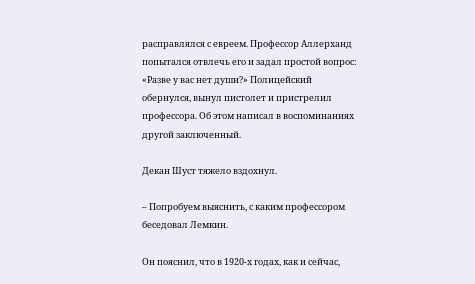расправлялся с евреем. Профессор Аллерханд попытался отвлечь его и задал простой вопрос: «Разве у вас нет души?» Полицейский обернулся, вынул пистолет и пристрелил профессора. Об этом написал в воспоминаниях другой заключенный.

Декан Шуст тяжело вздохнул.

– Попробуем выяснить, с каким профессором беседовал Лемкин.

Он пояснил, что в 1920-х годах, как и сейчас,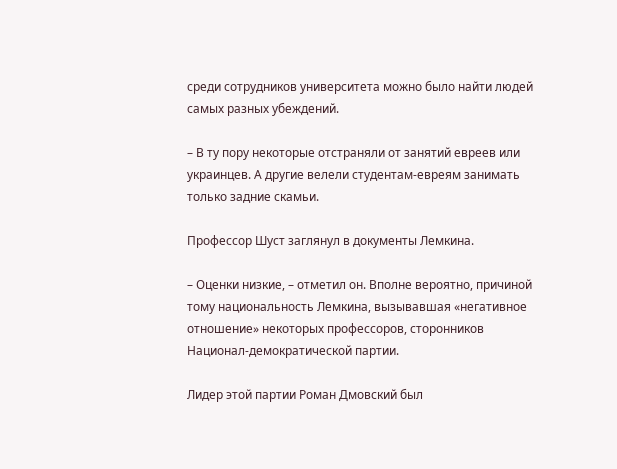среди сотрудников университета можно было найти людей самых разных убеждений.

– В ту пору некоторые отстраняли от занятий евреев или украинцев. А другие велели студентам-евреям занимать только задние скамьи.

Профессор Шуст заглянул в документы Лемкина.

– Оценки низкие, – отметил он. Вполне вероятно, причиной тому национальность Лемкина, вызывавшая «негативное отношение» некоторых профессоров, сторонников Национал-демократической партии.

Лидер этой партии Роман Дмовский был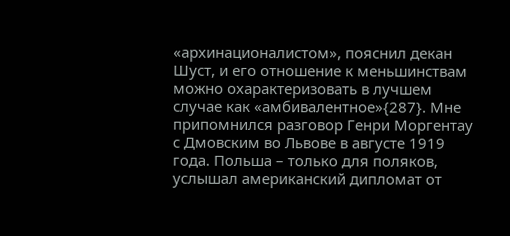«архинационалистом», пояснил декан Шуст, и его отношение к меньшинствам можно охарактеризовать в лучшем случае как «амбивалентное»{287}. Мне припомнился разговор Генри Моргентау с Дмовским во Львове в августе 1919 года. Польша – только для поляков, услышал американский дипломат от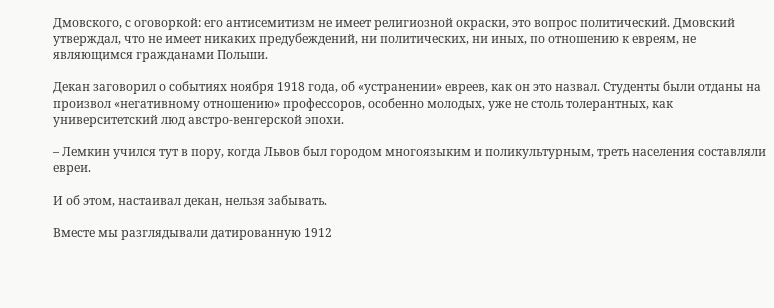Дмовского, с оговоркой: его антисемитизм не имеет религиозной окраски, это вопрос политический. Дмовский утверждал, что не имеет никаких предубеждений, ни политических, ни иных, по отношению к евреям, не являющимся гражданами Польши.

Декан заговорил о событиях ноября 1918 года, об «устранении» евреев, как он это назвал. Студенты были отданы на произвол «негативному отношению» профессоров, особенно молодых, уже не столь толерантных, как университетский люд австро-венгерской эпохи.

– Лемкин учился тут в пору, когда Львов был городом многоязыким и поликультурным, треть населения составляли евреи.

И об этом, настаивал декан, нельзя забывать.

Вместе мы разглядывали датированную 1912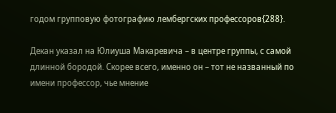годом групповую фотографию лембергских профессоров{288}.

Декан указал на Юлиуша Макаревича – в центре группы, с самой длинной бородой. Скорее всего, именно он – тот не названный по имени профессор, чье мнение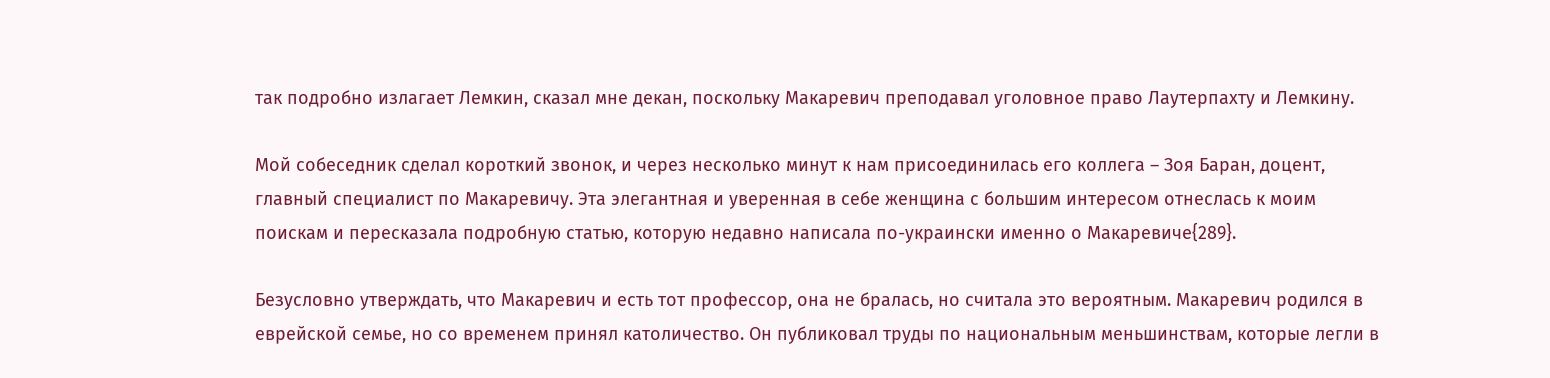так подробно излагает Лемкин, сказал мне декан, поскольку Макаревич преподавал уголовное право Лаутерпахту и Лемкину.

Мой собеседник сделал короткий звонок, и через несколько минут к нам присоединилась его коллега – Зоя Баран, доцент, главный специалист по Макаревичу. Эта элегантная и уверенная в себе женщина с большим интересом отнеслась к моим поискам и пересказала подробную статью, которую недавно написала по-украински именно о Макаревиче{289}.

Безусловно утверждать, что Макаревич и есть тот профессор, она не бралась, но считала это вероятным. Макаревич родился в еврейской семье, но со временем принял католичество. Он публиковал труды по национальным меньшинствам, которые легли в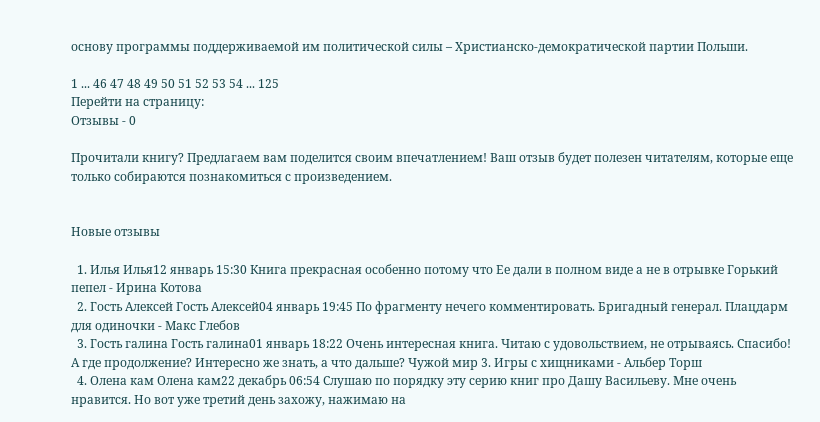основу программы поддерживаемой им политической силы – Христианско-демократической партии Польши.

1 ... 46 47 48 49 50 51 52 53 54 ... 125
Перейти на страницу:
Отзывы - 0

Прочитали книгу? Предлагаем вам поделится своим впечатлением! Ваш отзыв будет полезен читателям, которые еще только собираются познакомиться с произведением.


Новые отзывы

  1. Илья Илья12 январь 15:30 Книга прекрасная особенно потому что Ее дали в полном виде а не в отрывке Горький пепел - Ирина Котова
  2. Гость Алексей Гость Алексей04 январь 19:45 По фрагменту нечего комментировать. Бригадный генерал. Плацдарм для одиночки - Макс Глебов
  3. Гость галина Гость галина01 январь 18:22 Очень интересная книга. Читаю с удовольствием, не отрываясь. Спасибо! А где продолжение? Интересно же знать, а что дальше? Чужой мир 3. Игры с хищниками - Альбер Торш
  4. Олена кам Олена кам22 декабрь 06:54 Слушаю по порядку эту серию книг про Дашу Васильеву. Мне очень нравится. Но вот уже третий день захожу, нажимаю на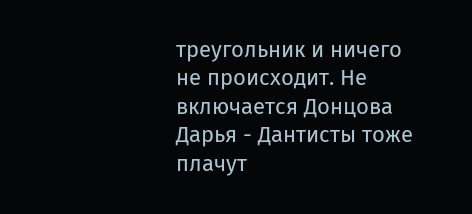треугольник и ничего не происходит. Не включается Донцова Дарья - Дантисты тоже плачут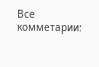Все комметарии: